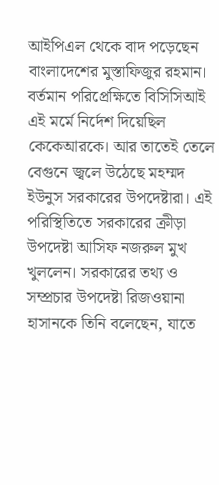আইপিএল থেকে বাদ পড়েছেন বাংলাদেশের মুস্তাফিজুর রহমান। বর্তমান পরিপ্রেক্ষিতে বিসিসিআই এই মর্মে নির্দেশ দিয়েছিল কেকেআরকে। আর তাতেই তেলে বেগুনে জ্বলে উঠেছে মহম্মদ ইউনুস সরকারের উপদেষ্টারা। এই পরিস্থিতিতে সরকারের ক্রীড়া উপদেষ্টা আসিফ নজরুল মুখ খুললেন। সরকারের তথ্য ও সম্প্রচার উপদেষ্টা রিজওয়ানা হাসানকে তিনি বলেছেন, যাতে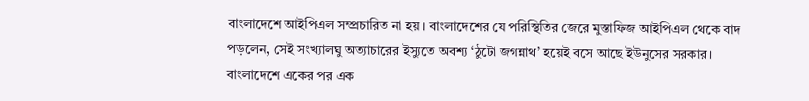বাংলাদেশে আইপিএল সম্প্রচারিত না হয়। বাংলাদেশের যে পরিস্থিতির জেরে মুস্তাফিজ আইপিএল থেকে বাদ পড়লেন, সেই সংখ্যালঘু অত্যাচারের ইস্যুতে অবশ্য ‘ঠুটো জগন্নাথ’ হয়েই বসে আছে ইউনুসের সরকার। বাংলাদেশে একের পর এক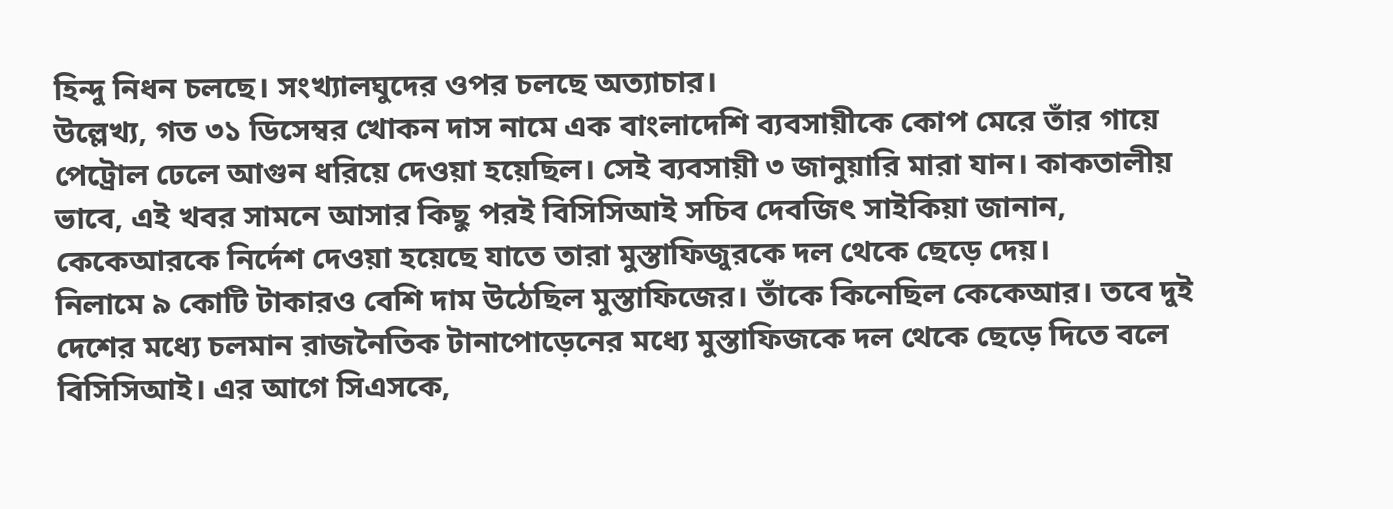হিন্দু নিধন চলছে। সংখ্যালঘুদের ওপর চলছে অত্যাচার।
উল্লেখ্য, গত ৩১ ডিসেম্বর খোকন দাস নামে এক বাংলাদেশি ব্যবসায়ীকে কোপ মেরে তাঁর গায়ে পেট্রোল ঢেলে আগুন ধরিয়ে দেওয়া হয়েছিল। সেই ব্যবসায়ী ৩ জানুয়ারি মারা যান। কাকতালীয় ভাবে, এই খবর সামনে আসার কিছু পরই বিসিসিআই সচিব দেবজিৎ সাইকিয়া জানান, কেকেআরকে নির্দেশ দেওয়া হয়েছে যাতে তারা মুস্তাফিজুরকে দল থেকে ছেড়ে দেয়।
নিলামে ৯ কোটি টাকারও বেশি দাম উঠেছিল মুস্তাফিজের। তাঁকে কিনেছিল কেকেআর। তবে দুই দেশের মধ্যে চলমান রাজনৈতিক টানাপোড়েনের মধ্যে মুস্তাফিজকে দল থেকে ছেড়ে দিতে বলে বিসিসিআই। এর আগে সিএসকে,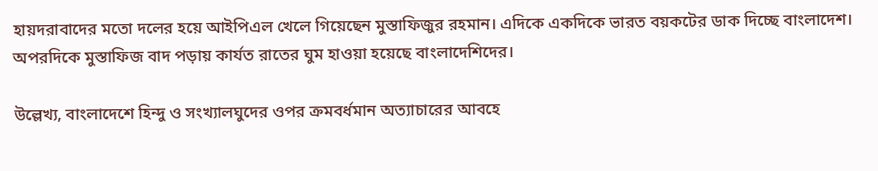হায়দরাবাদের মতো দলের হয়ে আইপিএল খেলে গিয়েছেন মুস্তাফিজুর রহমান। এদিকে একদিকে ভারত বয়কটের ডাক দিচ্ছে বাংলাদেশ। অপরদিকে মুস্তাফিজ বাদ পড়ায় কার্যত রাতের ঘুম হাওয়া হয়েছে বাংলাদেশিদের।

উল্লেখ্য, বাংলাদেশে হিন্দু ও সংখ্যালঘুদের ওপর ক্রমবর্ধমান অত্যাচারের আবহে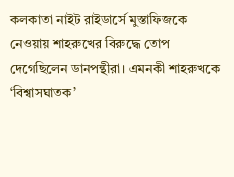কলকাতা নাইট রাইডার্সে মুস্তাফিজকে নেওয়ায় শাহরুখের বিরুদ্ধে তোপ দেগেছিলেন ডানপন্থীরা। এমনকী শাহরুখকে ‘বিশ্বাসঘাতক’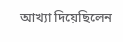আখ্যা দিয়েছিলেন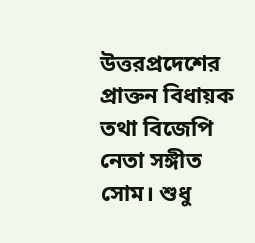উত্তরপ্রদেশের প্রাক্তন বিধায়ক তথা বিজেপি নেতা সঙ্গীত সোম। শুধু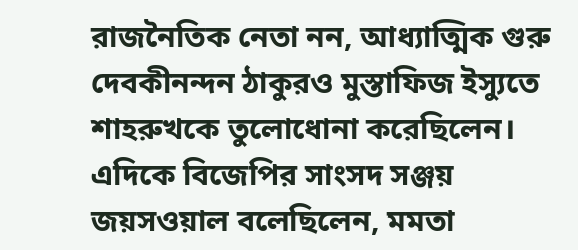রাজনৈতিক নেতা নন, আধ্যাত্মিক গুরু দেবকীনন্দন ঠাকুরও মুস্তাফিজ ইস্যুতে শাহরুখকে তুলোধোনা করেছিলেন। এদিকে বিজেপির সাংসদ সঞ্জয় জয়সওয়াল বলেছিলেন, মমতা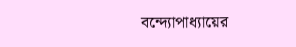বন্দ্যোপাধ্যায়ের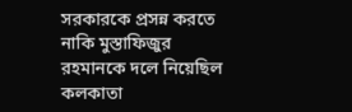সরকারকে প্রসন্ন করতে নাকি মুস্তাফিজুর রহমানকে দলে নিয়েছিল কলকাতা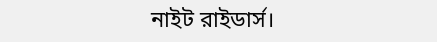নাইট রাইডার্স।